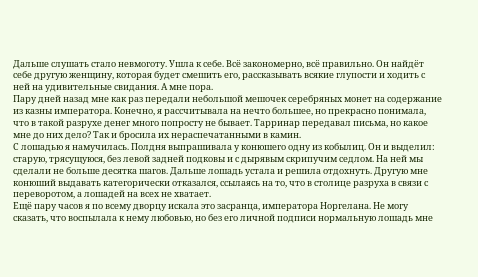Дальше слушать стало невмоготу. Ушла к себе. Всё закономерно, всё правильно. Он найдёт себе другую женщину, которая будет смешить его, рассказывать всякие глупости и ходить с ней на удивительные свидания. А мне пора.
Пару дней назад мне как раз передали небольшой мешочек серебряных монет на содержание из казны императора. Конечно, я рассчитывала на нечто большее, но прекрасно понимала, что в такой разрухе денег много попросту не бывает. Тарринар передавал письма, но какое мне до них дело? Так и бросила их нераспечатанными в камин.
С лошадью я намучилась. Полдня выпрашивала у конюшего одну из кобылиц. Он и выделил: старую, трясущуюся, без левой задней подковы и с дырявым скрипучим седлом. На ней мы сделали не больше десятка шагов. Дальше лошадь устала и решила отдохнуть. Другую мне конюший выдавать категорически отказался, ссылаясь на то, что в столице разруха в связи с переворотом, а лошадей на всех не хватает.
Ещё пару часов я по всему дворцу искала это засранца, императора Норгелана. Не могу сказать, что воспылала к нему любовью, но без его личной подписи нормальную лошадь мне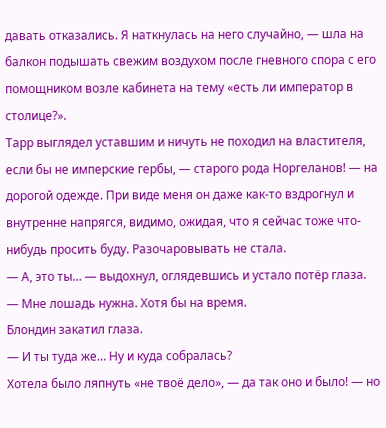давать отказались. Я наткнулась на него случайно, — шла на балкон подышать свежим воздухом после гневного спора с его помощником возле кабинета на тему «есть ли император в столице?».
Тарр выглядел уставшим и ничуть не походил на властителя, если бы не имперские гербы, — старого рода Норгеланов! — на дорогой одежде. При виде меня он даже как-то вздрогнул и внутренне напрягся, видимо, ожидая, что я сейчас тоже что-нибудь просить буду. Разочаровывать не стала.
— А, это ты… — выдохнул, оглядевшись и устало потёр глаза.
— Мне лошадь нужна. Хотя бы на время.
Блондин закатил глаза.
— И ты туда же… Ну и куда собралась?
Хотела было ляпнуть «не твоё дело», — да так оно и было! — но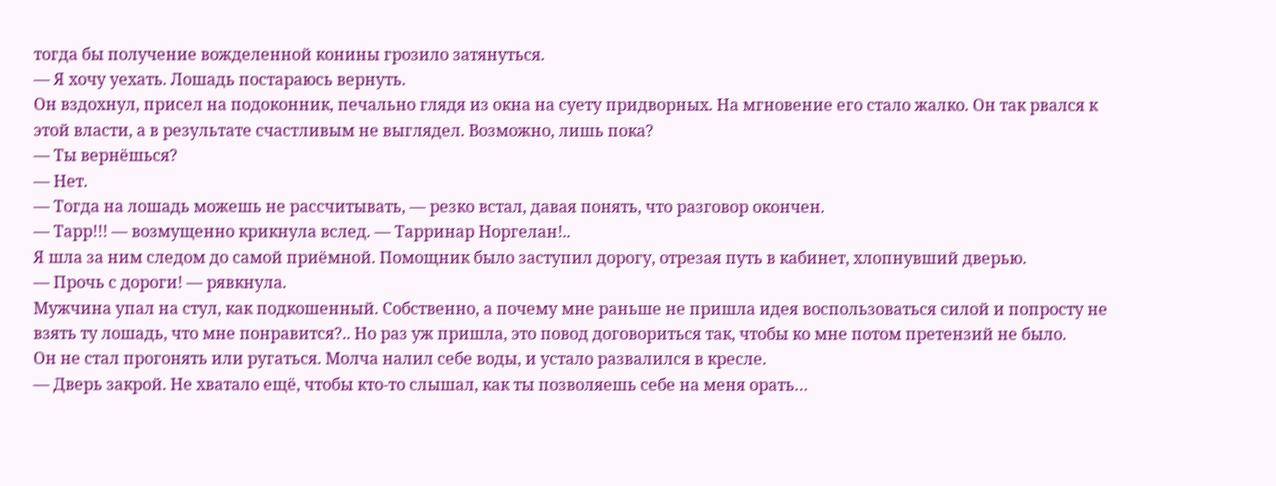тогда бы получение вожделенной конины грозило затянуться.
— Я хочу уехать. Лошадь постараюсь вернуть.
Он вздохнул, присел на подоконник, печально глядя из окна на суету придворных. На мгновение его стало жалко. Он так рвался к этой власти, а в результате счастливым не выглядел. Возможно, лишь пока?
— Ты вернёшься?
— Нет.
— Тогда на лошадь можешь не рассчитывать, — резко встал, давая понять, что разговор окончен.
— Тарр!!! — возмущенно крикнула вслед. — Тарринар Норгелан!..
Я шла за ним следом до самой приёмной. Помощник было заступил дорогу, отрезая путь в кабинет, хлопнувший дверью.
— Прочь с дороги! — рявкнула.
Мужчина упал на стул, как подкошенный. Собственно, а почему мне раньше не пришла идея воспользоваться силой и попросту не взять ту лошадь, что мне понравится?.. Но раз уж пришла, это повод договориться так, чтобы ко мне потом претензий не было.
Он не стал прогонять или ругаться. Молча налил себе воды, и устало развалился в кресле.
— Дверь закрой. Не хватало ещё, чтобы кто-то слышал, как ты позволяешь себе на меня орать…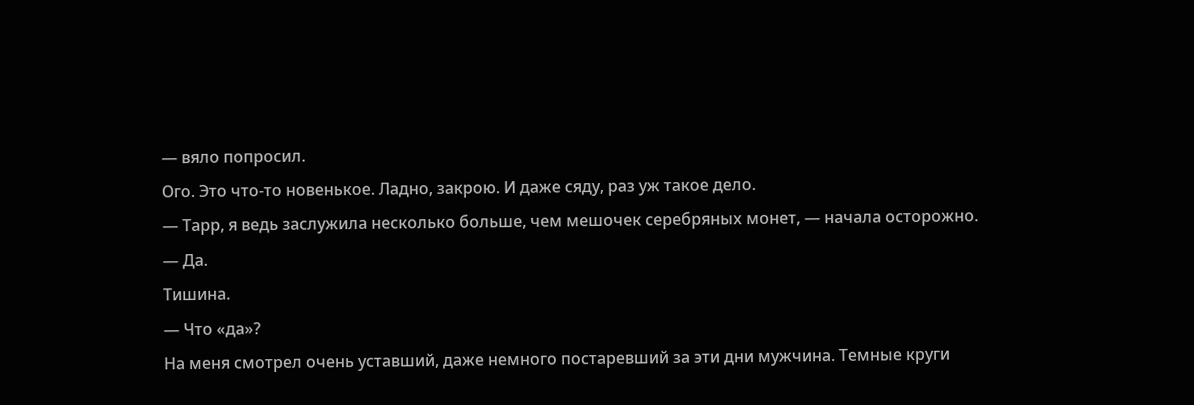— вяло попросил.
Ого. Это что-то новенькое. Ладно, закрою. И даже сяду, раз уж такое дело.
— Тарр, я ведь заслужила несколько больше, чем мешочек серебряных монет, — начала осторожно.
— Да.
Тишина.
— Что «да»?
На меня смотрел очень уставший, даже немного постаревший за эти дни мужчина. Темные круги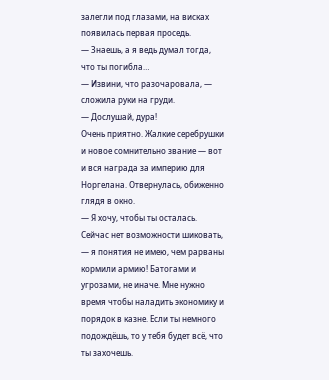залегли под глазами, на висках появилась первая проседь.
— Знаешь, а я ведь думал тогда, что ты погибла…
— Извини, что разочаровала, — сложила руки на груди.
— Дослушай, дура!
Очень приятно. Жалкие серебрушки и новое сомнительно звание — вот и вся награда за империю для Норгелана. Отвернулась, обиженно глядя в окно.
— Я хочу, чтобы ты осталась. Сейчас нет возможности шиковать, — я понятия не имею, чем рарваны кормили армию! Батогами и угрозами, не иначе. Мне нужно время чтобы наладить экономику и порядок в казне. Если ты немного подождёшь, то у тебя будет всё, что ты захочешь.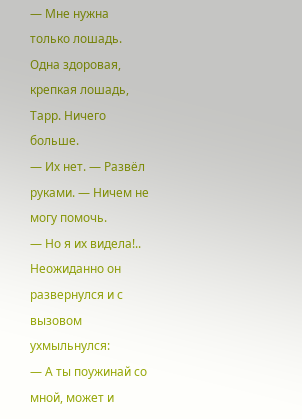— Мне нужна только лошадь. Одна здоровая, крепкая лошадь, Тарр. Ничего больше.
— Их нет. — Развёл руками. — Ничем не могу помочь.
— Но я их видела!..
Неожиданно он развернулся и с вызовом ухмыльнулся:
— А ты поужинай со мной, может и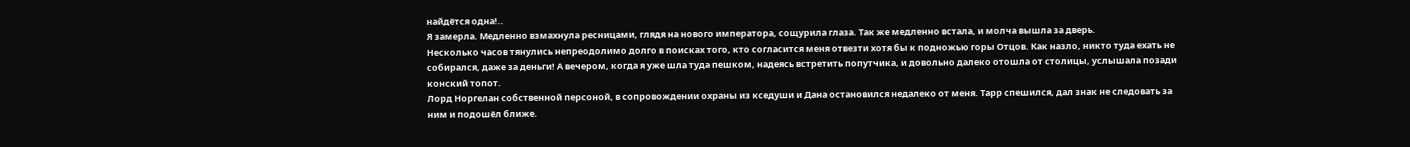найдётся одна!..
Я замерла. Медленно взмахнула ресницами, глядя на нового императора, сощурила глаза. Так же медленно встала, и молча вышла за дверь.
Несколько часов тянулись непреодолимо долго в поисках того, кто согласится меня отвезти хотя бы к подножью горы Отцов. Как назло, никто туда ехать не собирался, даже за деньги! А вечером, когда я уже шла туда пешком, надеясь встретить попутчика, и довольно далеко отошла от столицы, услышала позади конский топот.
Лорд Норгелан собственной персоной, в сопровождении охраны из кседуши и Дана остановился недалеко от меня. Тарр спешился, дал знак не следовать за ним и подошёл ближе.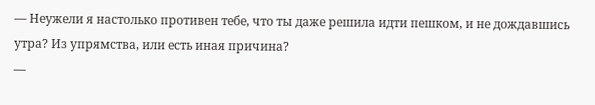— Неужели я настолько противен тебе, что ты даже решила идти пешком, и не дождавшись утра? Из упрямства, или есть иная причина?
—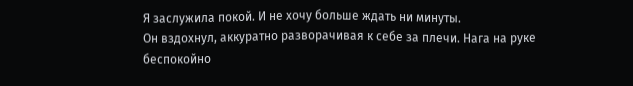Я заслужила покой. И не хочу больше ждать ни минуты.
Он вздохнул, аккуратно разворачивая к себе за плечи. Нага на руке беспокойно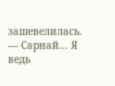зашевелилась.
— Сарнай… Я ведь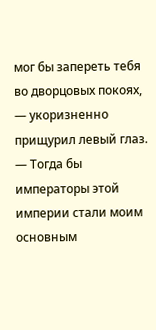мог бы запереть тебя во дворцовых покоях, — укоризненно прищурил левый глаз.
— Тогда бы императоры этой империи стали моим основным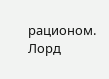рационом.
Лорд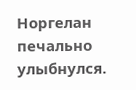Норгелан печально улыбнулся.